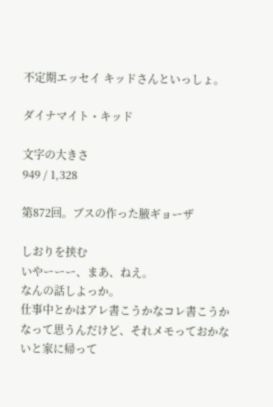不定期エッセイ キッドさんといっしょ。

ダイナマイト・キッド

文字の大きさ
949 / 1,328

第872回。ブスの作った腋ギョーザ

しおりを挟む
いやーーー、まあ、ねえ。
なんの話しよっか。
仕事中とかはアレ書こうかなコレ書こうかなって思うんだけど、それメモっておかないと家に帰って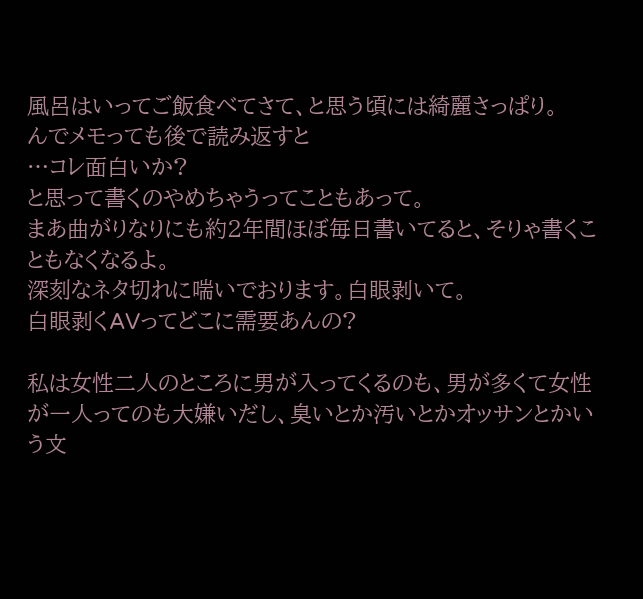風呂はいってご飯食べてさて、と思う頃には綺麗さっぱり。
んでメモっても後で読み返すと
…コレ面白いか?
と思って書くのやめちゃうってこともあって。
まあ曲がりなりにも約2年間ほぼ毎日書いてると、そりゃ書くこともなくなるよ。
深刻なネタ切れに喘いでおります。白眼剥いて。
白眼剥くAVってどこに需要あんの?

私は女性二人のところに男が入ってくるのも、男が多くて女性が一人ってのも大嫌いだし、臭いとか汚いとかオッサンとかいう文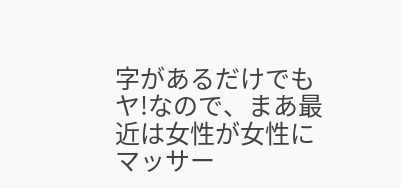字があるだけでもヤ!なので、まあ最近は女性が女性にマッサー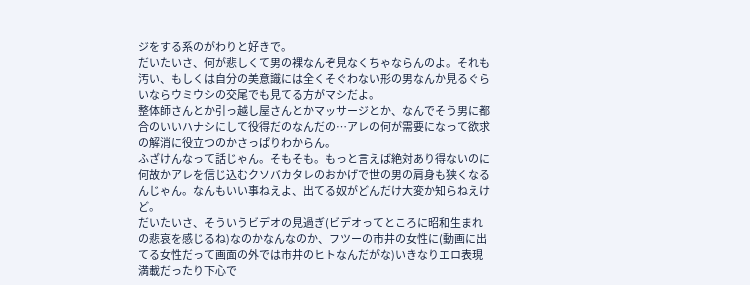ジをする系のがわりと好きで。
だいたいさ、何が悲しくて男の裸なんぞ見なくちゃならんのよ。それも汚い、もしくは自分の美意識には全くそぐわない形の男なんか見るぐらいならウミウシの交尾でも見てる方がマシだよ。
整体師さんとか引っ越し屋さんとかマッサージとか、なんでそう男に都合のいいハナシにして役得だのなんだの…アレの何が需要になって欲求の解消に役立つのかさっぱりわからん。
ふざけんなって話じゃん。そもそも。もっと言えば絶対あり得ないのに何故かアレを信じ込むクソバカタレのおかげで世の男の肩身も狭くなるんじゃん。なんもいい事ねえよ、出てる奴がどんだけ大変か知らねえけど。
だいたいさ、そういうビデオの見過ぎ(ビデオってところに昭和生まれの悲哀を感じるね)なのかなんなのか、フツーの市井の女性に(動画に出てる女性だって画面の外では市井のヒトなんだがな)いきなりエロ表現満載だったり下心で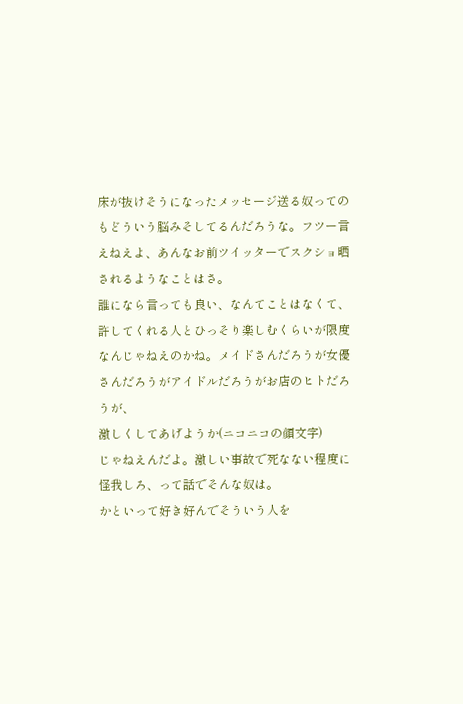床が抜けそうになったメッセージ送る奴ってのもどういう脳みそしてるんだろうな。フツー言えねえよ、あんなお前ツイッターでスクショ晒されるようなことはさ。
誰になら言っても良い、なんてことはなくて、許してくれる人とひっそり楽しむくらいが限度なんじゃねえのかね。メイドさんだろうが女優さんだろうがアイドルだろうがお店のヒトだろうが、
激しくしてあげようか(ニコニコの顔文字)
じゃねえんだよ。激しい事故で死なない程度に怪我しろ、って話でそんな奴は。
かといって好き好んでそういう人を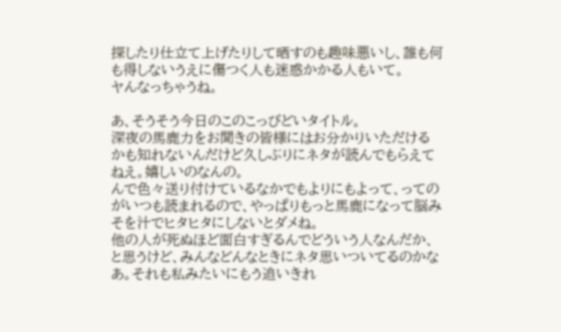探したり仕立て上げたりして晒すのも趣味悪いし、誰も何も得しないうえに傷つく人も迷惑かかる人もいて。
ヤんなっちゃうね。

あ、そうそう今日のこのこっぴどいタイトル。
深夜の馬鹿力をお聞きの皆様にはお分かりいただけるかも知れないんだけど久しぶりにネタが読んでもらえてねえ。嬉しいのなんの。
んで色々送り付けているなかでもよりにもよって、ってのがいつも読まれるので、やっぱりもっと馬鹿になって脳みそを汁でヒタヒタにしないとダメね。
他の人が死ぬほど面白すぎるんでどういう人なんだか、と思うけど、みんなどんなときにネタ思いついてるのかなあ。それも私みたいにもう追いきれ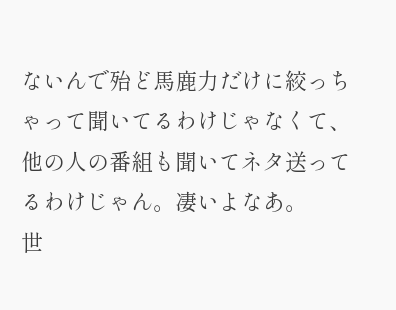ないんで殆ど馬鹿力だけに絞っちゃって聞いてるわけじゃなくて、他の人の番組も聞いてネタ送ってるわけじゃん。凄いよなあ。
世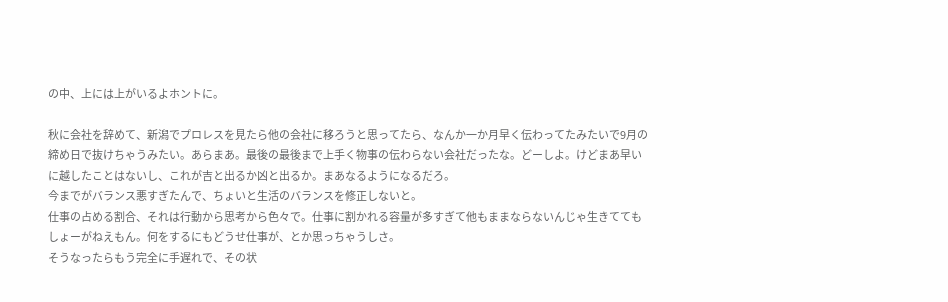の中、上には上がいるよホントに。

秋に会社を辞めて、新潟でプロレスを見たら他の会社に移ろうと思ってたら、なんか一か月早く伝わってたみたいで9月の締め日で抜けちゃうみたい。あらまあ。最後の最後まで上手く物事の伝わらない会社だったな。どーしよ。けどまあ早いに越したことはないし、これが吉と出るか凶と出るか。まあなるようになるだろ。
今までがバランス悪すぎたんで、ちょいと生活のバランスを修正しないと。
仕事の占める割合、それは行動から思考から色々で。仕事に割かれる容量が多すぎて他もままならないんじゃ生きててもしょーがねえもん。何をするにもどうせ仕事が、とか思っちゃうしさ。
そうなったらもう完全に手遅れで、その状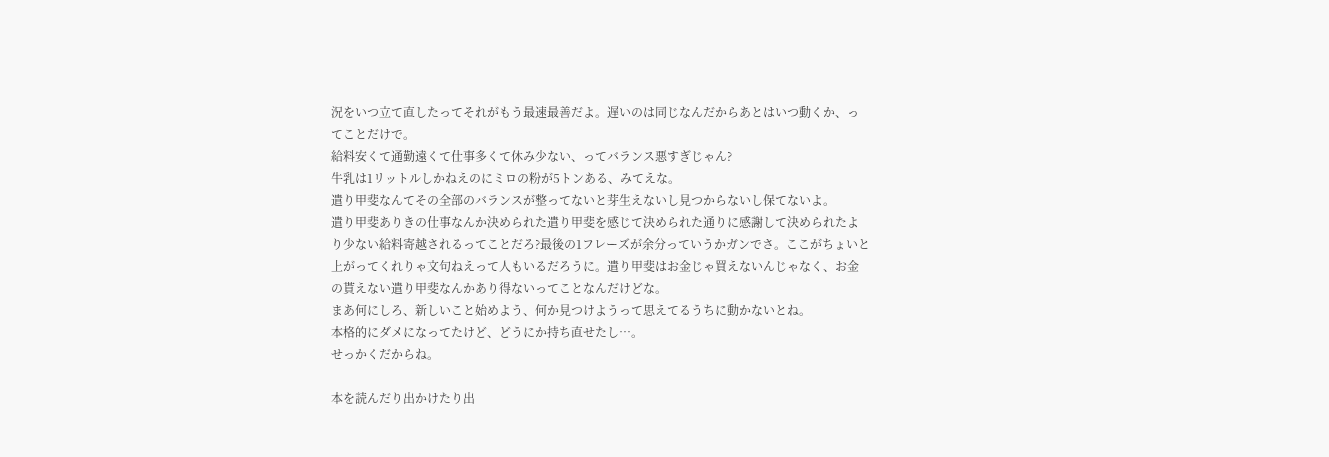況をいつ立て直したってそれがもう最速最善だよ。遅いのは同じなんだからあとはいつ動くか、ってことだけで。
給料安くて通勤遠くて仕事多くて休み少ない、ってバランス悪すぎじゃん?
牛乳は1リットルしかねえのにミロの粉が5トンある、みてえな。
遣り甲斐なんてその全部のバランスが整ってないと芽生えないし見つからないし保てないよ。
遣り甲斐ありきの仕事なんか決められた遣り甲斐を感じて決められた通りに感謝して決められたより少ない給料寄越されるってことだろ?最後の1フレーズが余分っていうかガンでさ。ここがちょいと上がってくれりゃ文句ねえって人もいるだろうに。遣り甲斐はお金じゃ買えないんじゃなく、お金の貰えない遣り甲斐なんかあり得ないってことなんだけどな。
まあ何にしろ、新しいこと始めよう、何か見つけようって思えてるうちに動かないとね。
本格的にダメになってたけど、どうにか持ち直せたし…。
せっかくだからね。

本を読んだり出かけたり出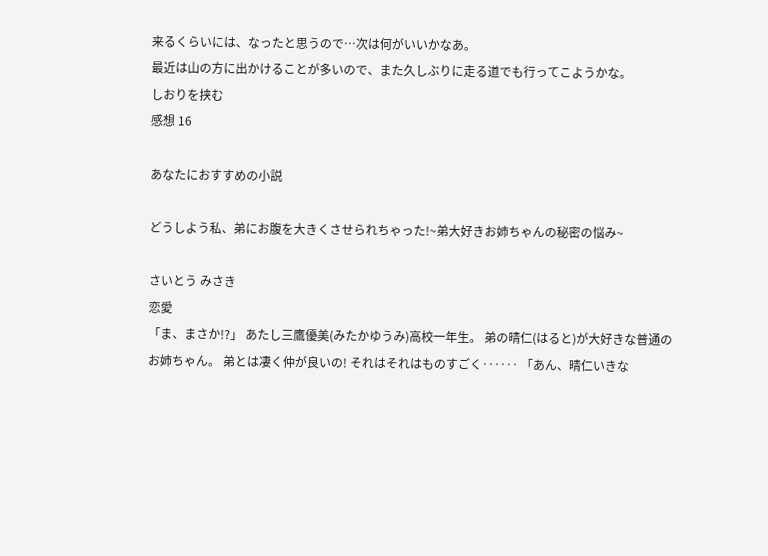来るくらいには、なったと思うので…次は何がいいかなあ。
最近は山の方に出かけることが多いので、また久しぶりに走る道でも行ってこようかな。
しおりを挟む
感想 16

あなたにおすすめの小説

どうしよう私、弟にお腹を大きくさせられちゃった!~弟大好きお姉ちゃんの秘密の悩み~

さいとう みさき
恋愛
「ま、まさか!?」 あたし三鷹優美(みたかゆうみ)高校一年生。 弟の晴仁(はると)が大好きな普通のお姉ちゃん。 弟とは凄く仲が良いの! それはそれはものすごく‥‥‥ 「あん、晴仁いきな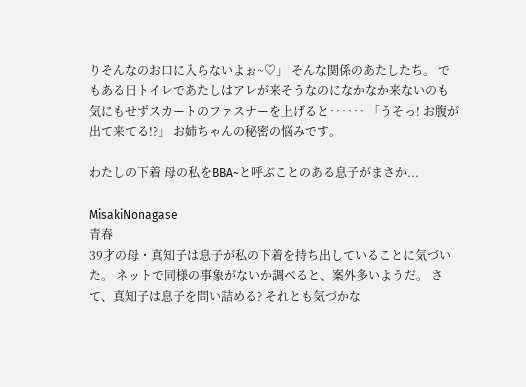りそんなのお口に入らないよぉ~♡」 そんな関係のあたしたち。 でもある日トイレであたしはアレが来そうなのになかなか来ないのも気にもせずスカートのファスナーを上げると‥‥‥ 「うそっ! お腹が出て来てる!?」 お姉ちゃんの秘密の悩みです。

わたしの下着 母の私をBBA~と呼ぶことのある息子がまさか...

MisakiNonagase
青春
39才の母・真知子は息子が私の下着を持ち出していることに気づいた。 ネットで同様の事象がないか調べると、案外多いようだ。 さて、真知子は息子を問い詰める? それとも気づかな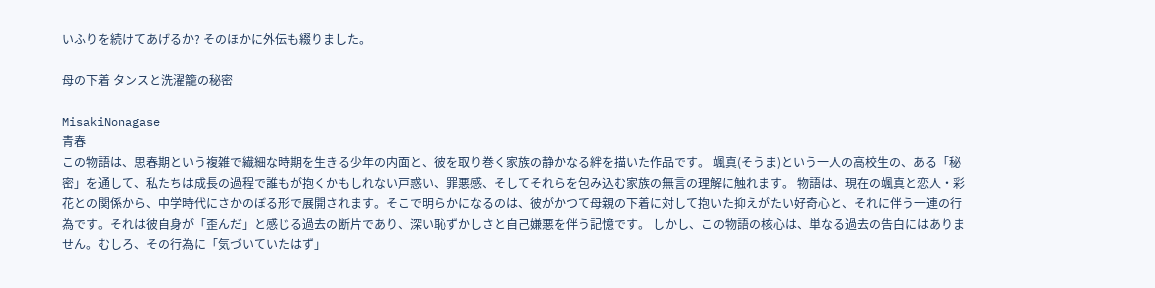いふりを続けてあげるか? そのほかに外伝も綴りました。

母の下着 タンスと洗濯籠の秘密

MisakiNonagase
青春
この物語は、思春期という複雑で繊細な時期を生きる少年の内面と、彼を取り巻く家族の静かなる絆を描いた作品です。 颯真(そうま)という一人の高校生の、ある「秘密」を通して、私たちは成長の過程で誰もが抱くかもしれない戸惑い、罪悪感、そしてそれらを包み込む家族の無言の理解に触れます。 物語は、現在の颯真と恋人・彩花との関係から、中学時代にさかのぼる形で展開されます。そこで明らかになるのは、彼がかつて母親の下着に対して抱いた抑えがたい好奇心と、それに伴う一連の行為です。それは彼自身が「歪んだ」と感じる過去の断片であり、深い恥ずかしさと自己嫌悪を伴う記憶です。 しかし、この物語の核心は、単なる過去の告白にはありません。むしろ、その行為に「気づいていたはず」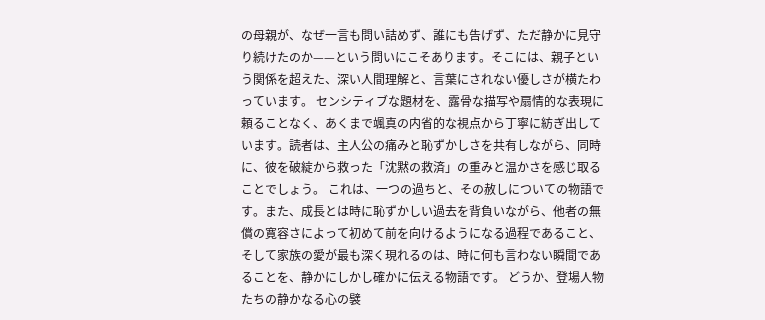の母親が、なぜ一言も問い詰めず、誰にも告げず、ただ静かに見守り続けたのか——という問いにこそあります。そこには、親子という関係を超えた、深い人間理解と、言葉にされない優しさが横たわっています。 センシティブな題材を、露骨な描写や扇情的な表現に頼ることなく、あくまで颯真の内省的な視点から丁寧に紡ぎ出しています。読者は、主人公の痛みと恥ずかしさを共有しながら、同時に、彼を破綻から救った「沈黙の救済」の重みと温かさを感じ取ることでしょう。 これは、一つの過ちと、その赦しについての物語です。また、成長とは時に恥ずかしい過去を背負いながら、他者の無償の寛容さによって初めて前を向けるようになる過程であること、そして家族の愛が最も深く現れるのは、時に何も言わない瞬間であることを、静かにしかし確かに伝える物語です。 どうか、登場人物たちの静かなる心の襞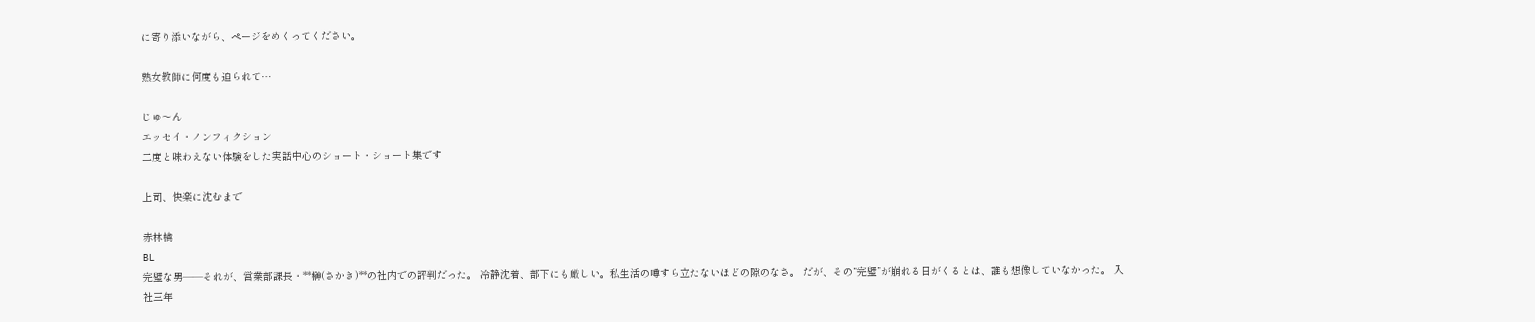に寄り添いながら、ページをめくってください。

熟女教師に何度も迫られて…

じゅ〜ん
エッセイ・ノンフィクション
二度と味わえない体験をした実話中心のショート・ショート集です

上司、快楽に沈むまで

赤林檎
BL
完璧な男――それが、営業部課長・**榊(さかき)**の社内での評判だった。 冷静沈着、部下にも厳しい。私生活の噂すら立たないほどの隙のなさ。 だが、その“完璧”が崩れる日がくるとは、誰も想像していなかった。 入社三年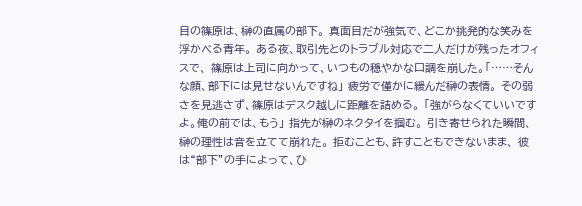目の篠原は、榊の直属の部下。 真面目だが強気で、どこか挑発的な笑みを浮かべる青年。 ある夜、取引先とのトラブル対応で二人だけが残ったオフィスで、 篠原は上司に向かって、いつもの穏やかな口調を崩した。「……そんな顔、部下には見せないんですね」 疲労で僅かに緩んだ榊の表情。 その弱さを見逃さず、篠原はデスク越しに距離を詰める。 「強がらなくていいですよ。俺の前では、もう」 指先が榊のネクタイを掴む。 引き寄せられた瞬間、榊の理性は音を立てて崩れた。 拒むことも、許すこともできないまま、 彼は“部下”の手によって、ひ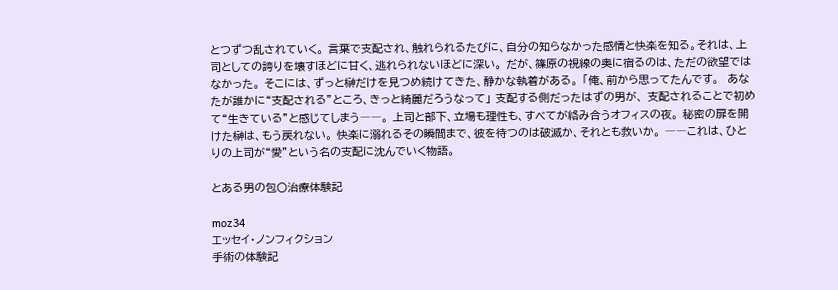とつずつ乱されていく。 言葉で支配され、触れられるたびに、自分の知らなかった感情と快楽を知る。それは、上司としての誇りを壊すほどに甘く、逃れられないほどに深い。 だが、篠原の視線の奥に宿るのは、ただの欲望ではなかった。 そこには、ずっと榊だけを見つめ続けてきた、静かな執着がある。 「俺、前から思ってたんです。  あなたが誰かに“支配される”ところ、きっと綺麗だろうなって」 支配する側だったはずの男が、 支配されることで初めて“生きている”と感じてしまう――。 上司と部下、立場も理性も、すべてが絡み合うオフィスの夜。 秘密の扉を開けた榊は、もう戻れない。 快楽に溺れるその瞬間まで、彼を待つのは破滅か、それとも救いか。 ――これは、ひとりの上司が“愛”という名の支配に沈んでいく物語。

とある男の包〇治療体験記

moz34
エッセイ・ノンフィクション
手術の体験記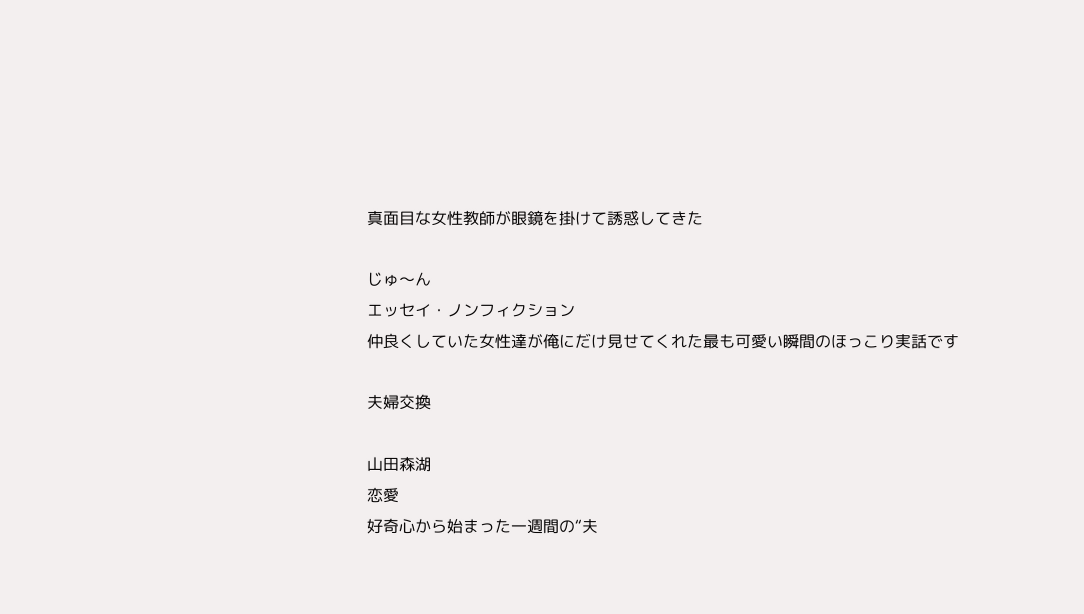真面目な女性教師が眼鏡を掛けて誘惑してきた

じゅ〜ん
エッセイ・ノンフィクション
仲良くしていた女性達が俺にだけ見せてくれた最も可愛い瞬間のほっこり実話です

夫婦交換

山田森湖
恋愛
好奇心から始まった一週間の“夫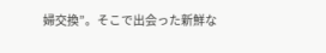婦交換”。そこで出会った新鮮な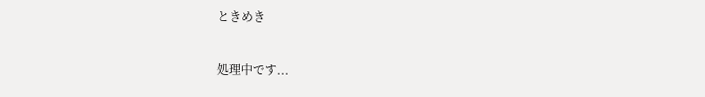ときめき

処理中です...